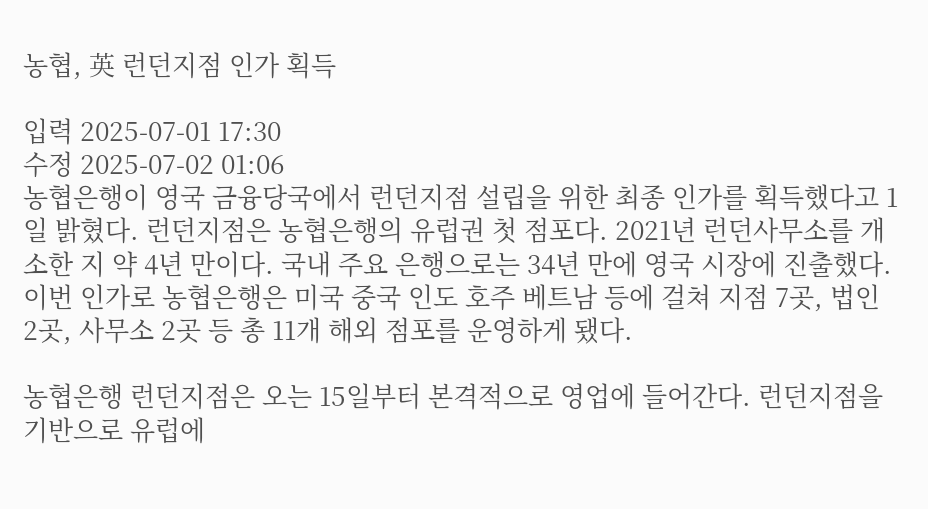농협, 英 런던지점 인가 획득

입력 2025-07-01 17:30
수정 2025-07-02 01:06
농협은행이 영국 금융당국에서 런던지점 설립을 위한 최종 인가를 획득했다고 1일 밝혔다. 런던지점은 농협은행의 유럽권 첫 점포다. 2021년 런던사무소를 개소한 지 약 4년 만이다. 국내 주요 은행으로는 34년 만에 영국 시장에 진출했다. 이번 인가로 농협은행은 미국 중국 인도 호주 베트남 등에 걸쳐 지점 7곳, 법인 2곳, 사무소 2곳 등 총 11개 해외 점포를 운영하게 됐다.

농협은행 런던지점은 오는 15일부터 본격적으로 영업에 들어간다. 런던지점을 기반으로 유럽에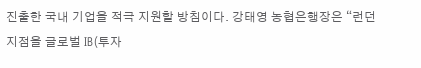진출한 국내 기업을 적극 지원할 방침이다. 강태영 농협은행장은 “런던지점을 글로벌 IB(투자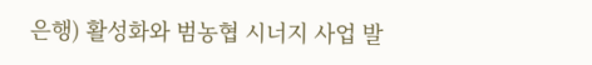은행) 활성화와 범농협 시너지 사업 발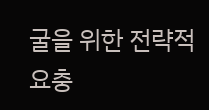굴을 위한 전략적 요충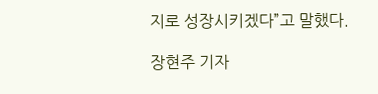지로 성장시키겠다”고 말했다.

장현주 기자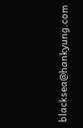blacksea@hankyung.com